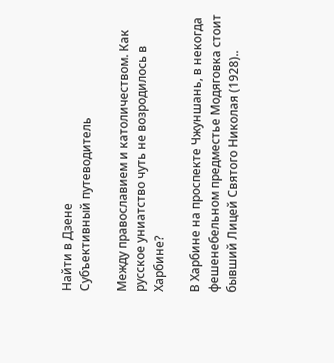Найти в Дзене
Субъективный путеводитель

Между православием и католичеством. Как русское униатство чуть не возродилось в Харбине?

В Харбине на проспекте Чжуншань, в некогда фешенебельном предместье Модяговка стоит бывший Лицей Святого Николая (1928)..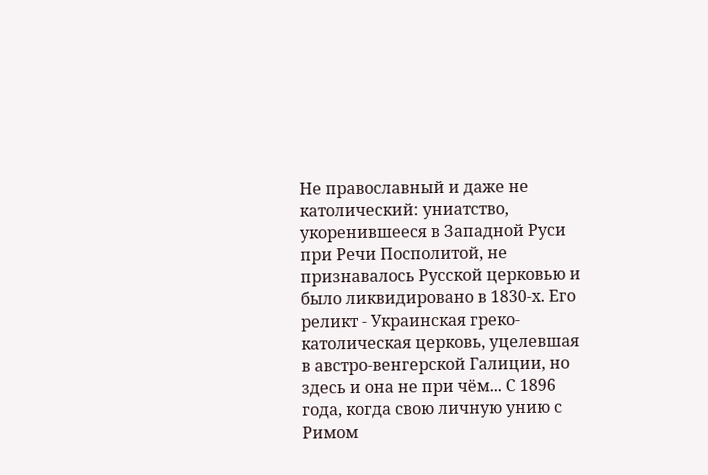Не православный и даже не католический: униатство, укоренившееся в Западной Руси при Речи Посполитой, не признавалось Русской церковью и было ликвидировано в 1830-х. Его реликт - Украинская греко-католическая церковь, уцелевшая в австро-венгерской Галиции, но здесь и она не при чём... С 1896 года, когда свою личную унию с Римом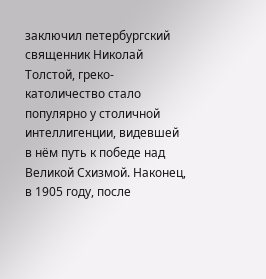заключил петербургский священник Николай Толстой, греко-католичество стало популярно у столичной интеллигенции, видевшей в нём путь к победе над Великой Схизмой. Наконец, в 1905 году, после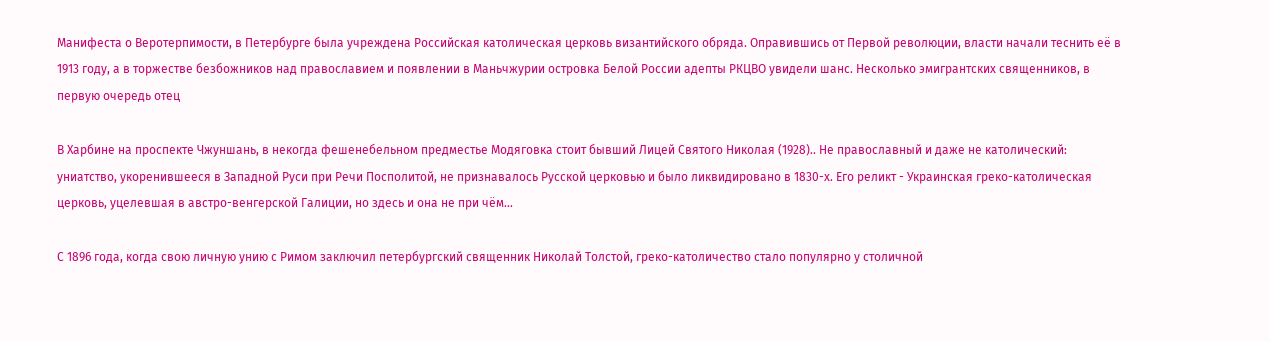Манифеста о Веротерпимости, в Петербурге была учреждена Российская католическая церковь византийского обряда. Оправившись от Первой революции, власти начали теснить её в 1913 году, а в торжестве безбожников над православием и появлении в Маньчжурии островка Белой России адепты РКЦВО увидели шанс. Несколько эмигрантских священников, в первую очередь отец

В Харбине на проспекте Чжуншань, в некогда фешенебельном предместье Модяговка стоит бывший Лицей Святого Николая (1928).. Не православный и даже не католический: униатство, укоренившееся в Западной Руси при Речи Посполитой, не признавалось Русской церковью и было ликвидировано в 1830-х. Его реликт - Украинская греко-католическая церковь, уцелевшая в австро-венгерской Галиции, но здесь и она не при чём...

С 1896 года, когда свою личную унию с Римом заключил петербургский священник Николай Толстой, греко-католичество стало популярно у столичной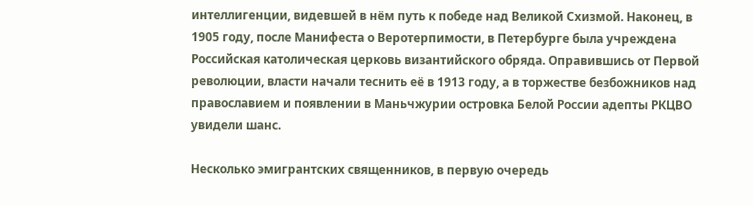интеллигенции, видевшей в нём путь к победе над Великой Схизмой. Наконец, в 1905 году, после Манифеста о Веротерпимости, в Петербурге была учреждена Российская католическая церковь византийского обряда. Оправившись от Первой революции, власти начали теснить её в 1913 году, а в торжестве безбожников над православием и появлении в Маньчжурии островка Белой России адепты РКЦВО увидели шанс.

Несколько эмигрантских священников, в первую очередь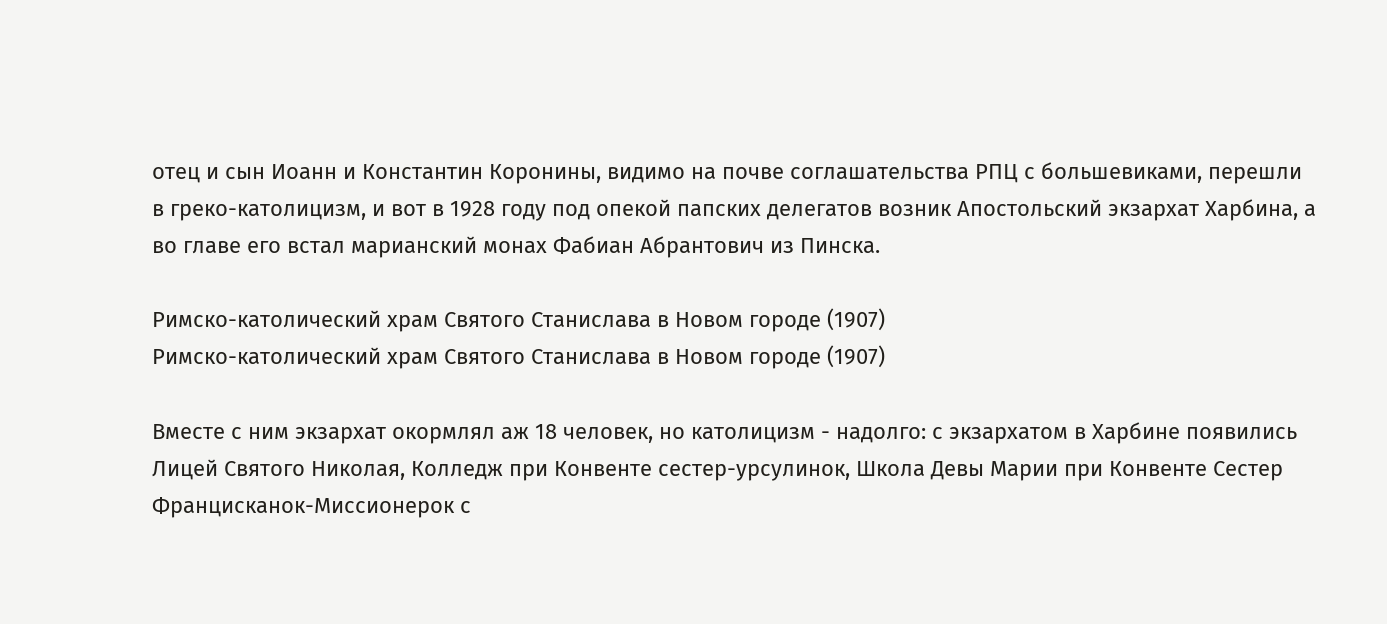отец и сын Иоанн и Константин Коронины, видимо на почве соглашательства РПЦ с большевиками, перешли в греко-католицизм, и вот в 1928 году под опекой папских делегатов возник Апостольский экзархат Харбина, а во главе его встал марианский монах Фабиан Абрантович из Пинска.

Римско-католический храм Святого Станислава в Новом городе (1907)
Римско-католический храм Святого Станислава в Новом городе (1907)

Вместе с ним экзархат окормлял аж 18 человек, но католицизм - надолго: с экзархатом в Харбине появились Лицей Святого Николая, Колледж при Конвенте сестер-урсулинок, Школа Девы Марии при Конвенте Сестер Францисканок-Миссионерок с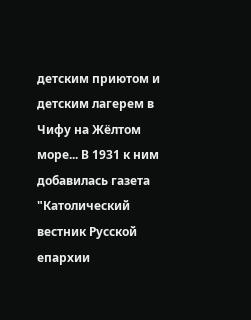детским приютом и детским лагерем в Чифу на Жёлтом море... В 1931 к ним добавилась газета "Католический вестник Русской епархии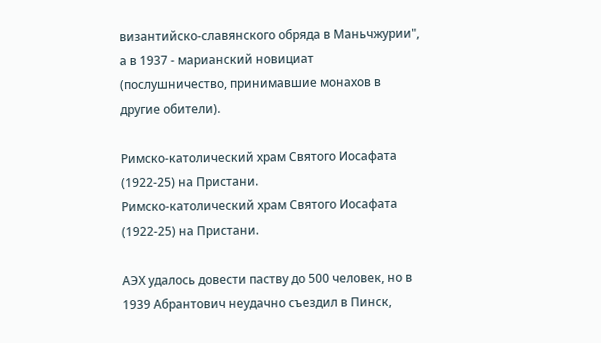византийско-славянского обряда в Маньчжурии", а в 1937 - марианский новициат (послушничество, принимавшие монахов в другие обители).

Римско-католический храм Святого Иосафата (1922-25) на Пристани.
Римско-католический храм Святого Иосафата (1922-25) на Пристани.

АЭХ удалось довести паству до 500 человек, но в 1939 Абрантович неудачно съездил в Пинск,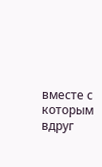вместе с которым вдруг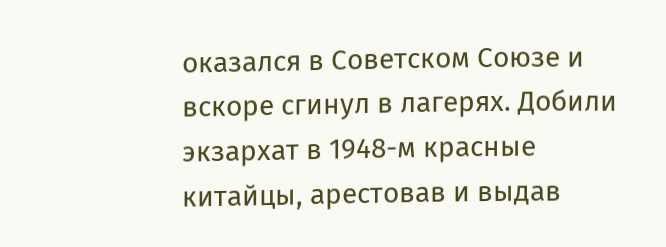оказался в Советском Союзе и вскоре сгинул в лагерях. Добили экзархат в 1948-м красные китайцы, арестовав и выдав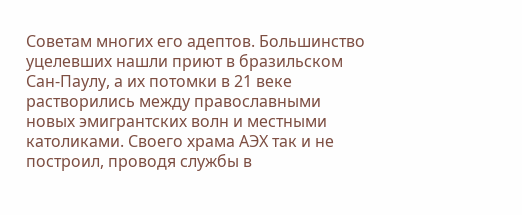Советам многих его адептов. Большинство уцелевших нашли приют в бразильском Сан-Паулу, а их потомки в 21 веке растворились между православными новых эмигрантских волн и местными католиками. Своего храма АЭХ так и не построил, проводя службы в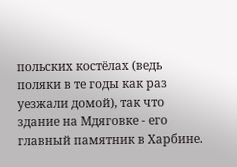польских костёлах (ведь поляки в те годы как раз уезжали домой), так что здание на Мдяговке - его главный памятник в Харбине.